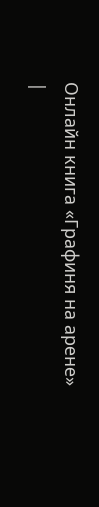Онлайн книга «Графиня на арене»
|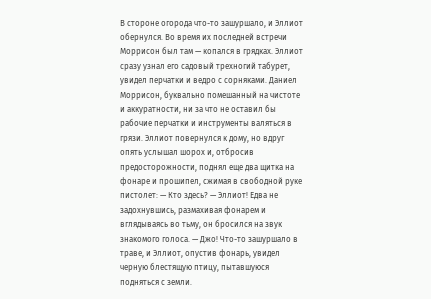В стороне огорода что-то зашуршало, и Эллиот обернулся. Во время их последней встречи Моррисон был там — копался в грядках. Эллиот сразу узнал его садовый трехногий табурет, увидел перчатки и ведро с сорняками. Даниел Моррисон, буквально помешанный на чистоте и аккуратности, ни за что не оставил бы рабочие перчатки и инструменты валяться в грязи. Эллиот повернулся к дому, но вдруг опять услышал шорох и, отбросив предосторожности, поднял еще два щитка на фонаре и прошипел, сжимая в свободной руке пистолет: — Кто здесь? — Эллиот! Едва не задохнувшись, размахивая фонарем и вглядываясь во тьму, он бросился на звук знакомого голоса. — Джо! Что-то зашуршало в траве, и Эллиот, опустив фонарь, увидел черную блестящую птицу, пытавшуюся подняться с земли.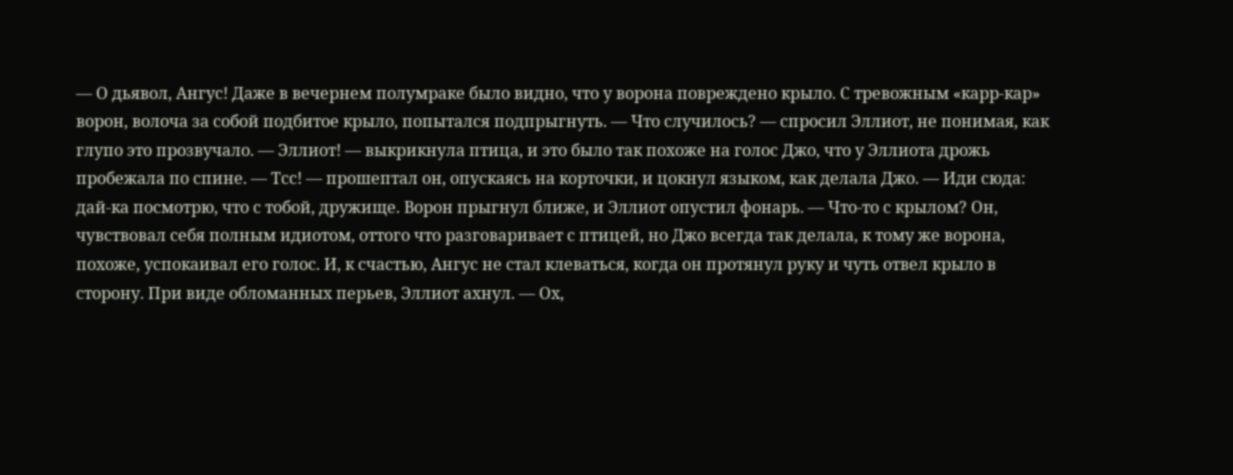— О дьявол, Ангус! Даже в вечернем полумраке было видно, что у ворона повреждено крыло. С тревожным «карр-кар» ворон, волоча за собой подбитое крыло, попытался подпрыгнуть. — Что случилось? — спросил Эллиот, не понимая, как глупо это прозвучало. — Эллиот! — выкрикнула птица, и это было так похоже на голос Джо, что у Эллиота дрожь пробежала по спине. — Тсс! — прошептал он, опускаясь на корточки, и цокнул языком, как делала Джо. — Иди сюда: дай-ка посмотрю, что с тобой, дружище. Ворон прыгнул ближе, и Эллиот опустил фонарь. — Что-то с крылом? Он, чувствовал себя полным идиотом, оттого что разговаривает с птицей, но Джо всегда так делала, к тому же ворона, похоже, успокаивал его голос. И, к счастью, Ангус не стал клеваться, когда он протянул руку и чуть отвел крыло в сторону. При виде обломанных перьев, Эллиот ахнул. — Ох,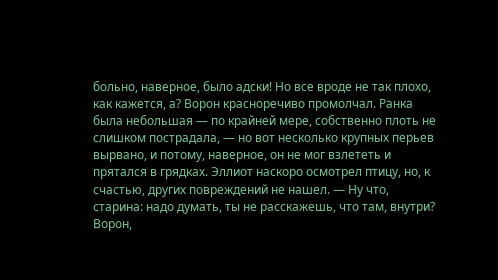больно, наверное, было адски! Но все вроде не так плохо, как кажется, а? Ворон красноречиво промолчал. Ранка была небольшая — по крайней мере, собственно плоть не слишком пострадала, — но вот несколько крупных перьев вырвано, и потому, наверное, он не мог взлететь и прятался в грядках. Эллиот наскоро осмотрел птицу, но, к счастью, других повреждений не нашел. — Ну что, старина: надо думать, ты не расскажешь, что там, внутри? Ворон,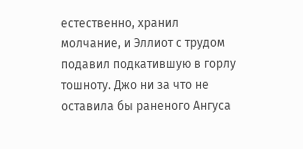естественно, хранил молчание, и Эллиот с трудом подавил подкатившую в горлу тошноту. Джо ни за что не оставила бы раненого Ангуса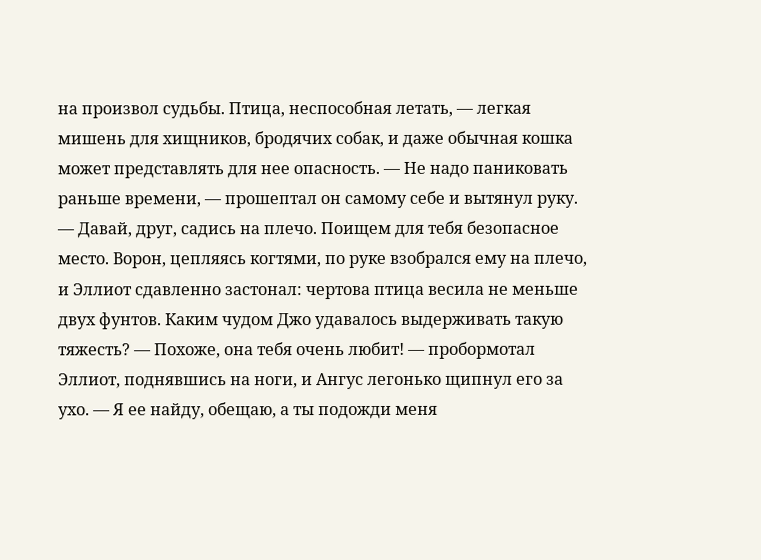на произвол судьбы. Птица, неспособная летать, — легкая мишень для хищников, бродячих собак, и даже обычная кошка может представлять для нее опасность. — Не надо паниковать раньше времени, — прошептал он самому себе и вытянул руку. — Давай, друг, садись на плечо. Поищем для тебя безопасное место. Ворон, цепляясь когтями, по руке взобрался ему на плечо, и Эллиот сдавленно застонал: чертова птица весила не меньше двух фунтов. Каким чудом Джо удавалось выдерживать такую тяжесть? — Похоже, она тебя очень любит! — пробормотал Эллиот, поднявшись на ноги, и Ангус легонько щипнул его за ухо. — Я ее найду, обещаю, а ты подожди меня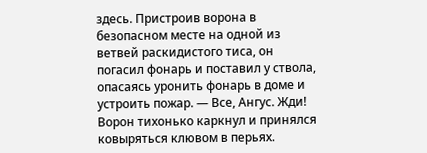здесь. Пристроив ворона в безопасном месте на одной из ветвей раскидистого тиса, он погасил фонарь и поставил у ствола, опасаясь уронить фонарь в доме и устроить пожар. — Все, Ангус. Жди! Ворон тихонько каркнул и принялся ковыряться клювом в перьях.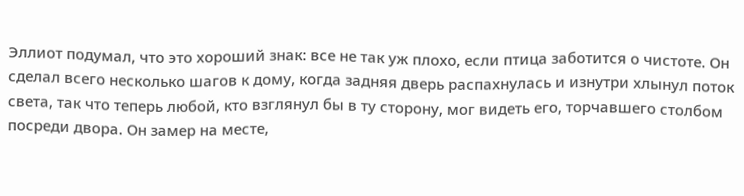Эллиот подумал, что это хороший знак: все не так уж плохо, если птица заботится о чистоте. Он сделал всего несколько шагов к дому, когда задняя дверь распахнулась и изнутри хлынул поток света, так что теперь любой, кто взглянул бы в ту сторону, мог видеть его, торчавшего столбом посреди двора. Он замер на месте,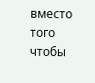вместо того чтобы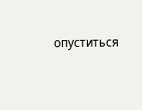опуститься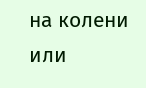на колени или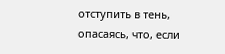отступить в тень, опасаясь, что, если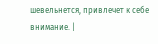шевельнется, привлечет к себе внимание. |